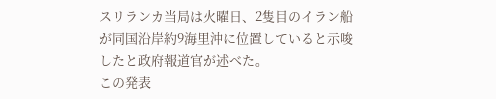スリランカ当局は火曜日、2隻目のイラン船が同国沿岸約9海里沖に位置していると示唆したと政府報道官が述べた。
この発表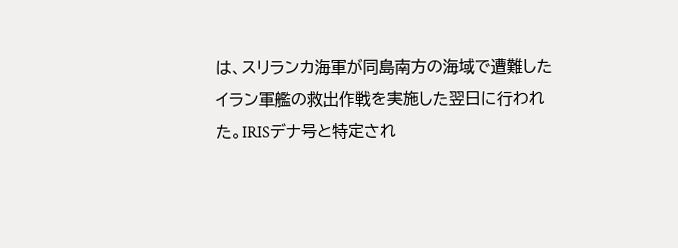は、スリランカ海軍が同島南方の海域で遭難したイラン軍艦の救出作戦を実施した翌日に行われた。IRISデナ号と特定され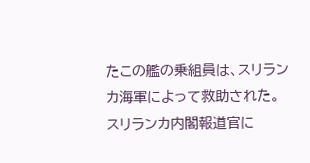たこの艦の乗組員は、スリランカ海軍によって救助された。
スリランカ内閣報道官に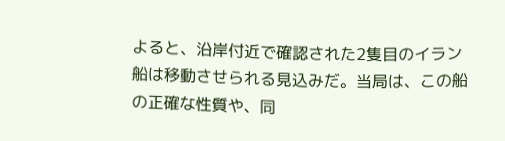よると、沿岸付近で確認された2隻目のイラン船は移動させられる見込みだ。当局は、この船の正確な性質や、同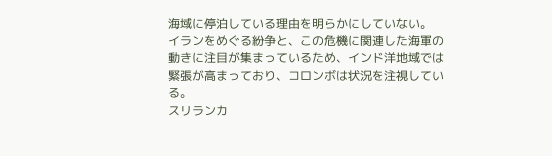海域に停泊している理由を明らかにしていない。
イランをめぐる紛争と、この危機に関連した海軍の動きに注目が集まっているため、インド洋地域では緊張が高まっており、コロンボは状況を注視している。
スリランカ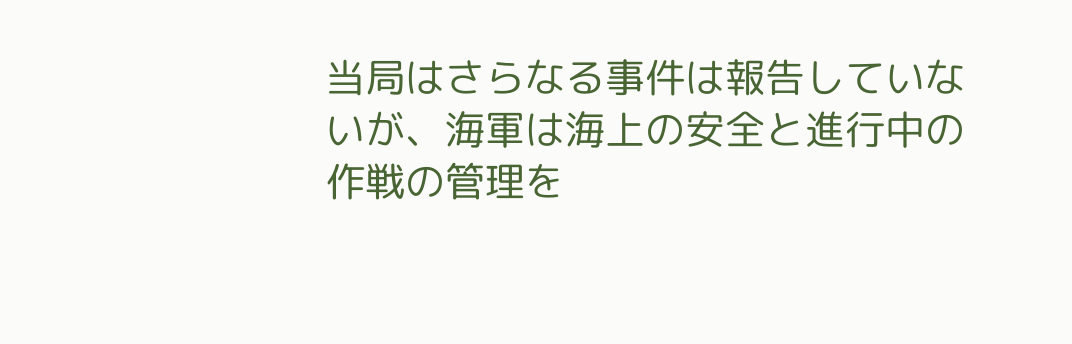当局はさらなる事件は報告していないが、海軍は海上の安全と進行中の作戦の管理を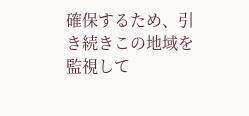確保するため、引き続きこの地域を監視して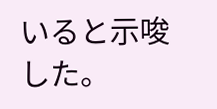いると示唆した。